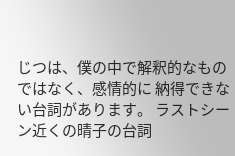じつは、僕の中で解釈的なものではなく、感情的に 納得できない台詞があります。 ラストシーン近くの晴子の台詞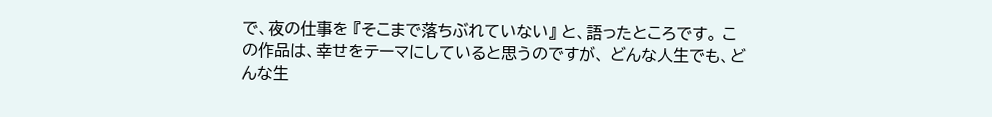で、夜の仕事を 『そこまで落ちぶれていない』 と、語ったところです。 この作品は、幸せをテーマにしていると思うのですが、 どんな人生でも、どんな生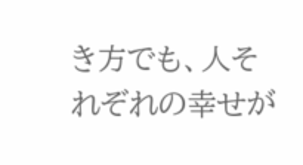き方でも、人それぞれの幸せが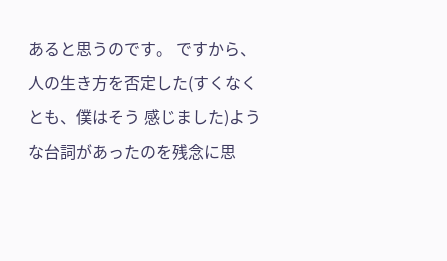あると思うのです。 ですから、人の生き方を否定した(すくなくとも、僕はそう 感じました)ような台詞があったのを残念に思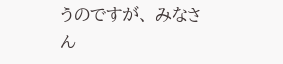うのですが、 みなさん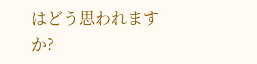はどう思われますか?